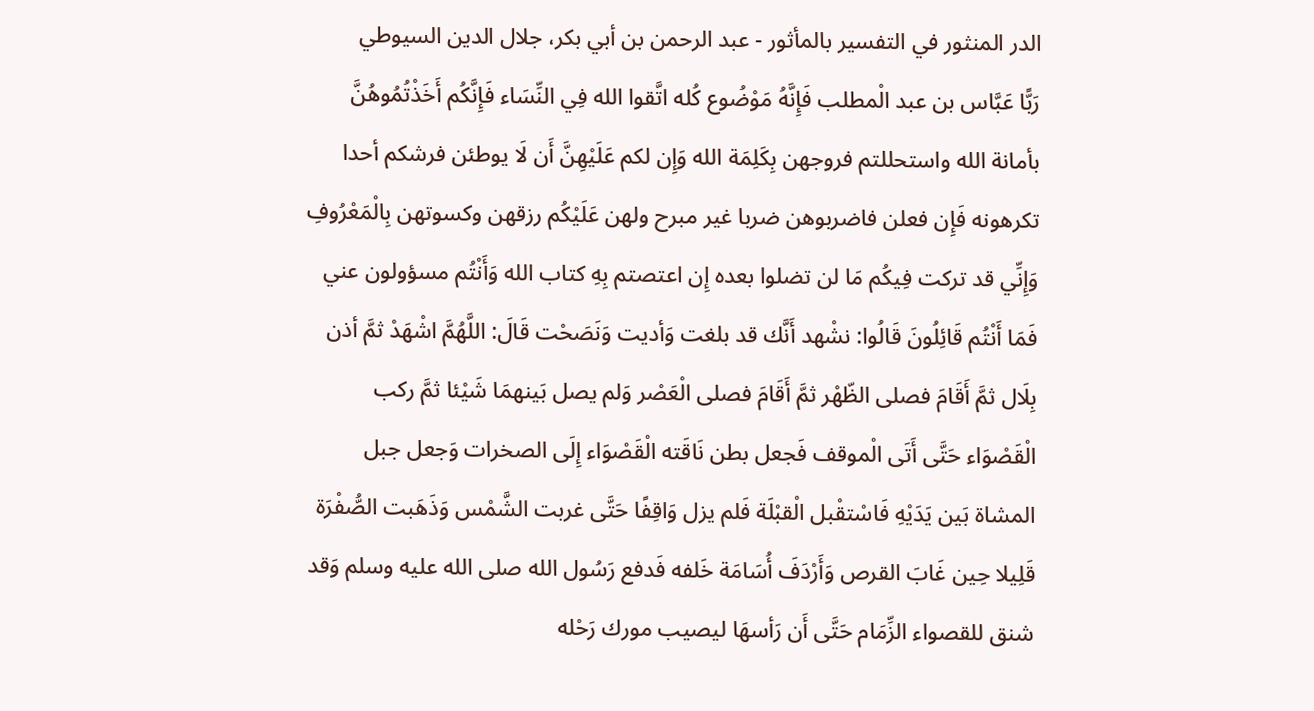الدر المنثور في التفسير بالمأثور - عبد الرحمن بن أبي بكر، جلال الدين السيوطي
رَبًّا عَبَّاس بن عبد الْمطلب فَإِنَّهُ مَوْضُوع كُله اتَّقوا الله فِي النِّسَاء فَإِنَّكُم أَخَذْتُمُوهُنَّ بأمانة الله واستحللتم فروجهن بِكَلِمَة الله وَإِن لكم عَلَيْهِنَّ أَن لَا يوطئن فرشكم أحدا تكرهونه فَإِن فعلن فاضربوهن ضربا غير مبرح ولهن عَلَيْكُم رزقهن وكسوتهن بِالْمَعْرُوفِ
وَإِنِّي قد تركت فِيكُم مَا لن تضلوا بعده إِن اعتصتم بِهِ كتاب الله وَأَنْتُم مسؤولون عني فَمَا أَنْتُم قَائِلُونَ قَالُوا: نشْهد أَنَّك قد بلغت وَأديت وَنَصَحْت قَالَ: اللَّهُمَّ اشْهَدْ ثمَّ أذن بِلَال ثمَّ أَقَامَ فصلى الظّهْر ثمَّ أَقَامَ فصلى الْعَصْر وَلم يصل بَينهمَا شَيْئا ثمَّ ركب الْقَصْوَاء حَتَّى أَتَى الْموقف فَجعل بطن نَاقَته الْقَصْوَاء إِلَى الصخرات وَجعل جبل المشاة بَين يَدَيْهِ فَاسْتقْبل الْقبْلَة فَلم يزل وَاقِفًا حَتَّى غربت الشَّمْس وَذَهَبت الصُّفْرَة قَلِيلا حِين غَابَ القرص وَأَرْدَفَ أُسَامَة خَلفه فَدفع رَسُول الله صلى الله عليه وسلم وَقد شنق للقصواء الزِّمَام حَتَّى أَن رَأسهَا ليصيب مورك رَحْله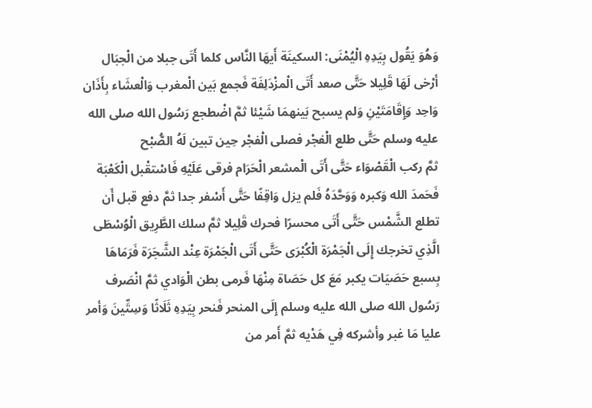وَهُوَ يَقُول بِيَدِهِ الْيُمْنَى: السكينَة أَيهَا النَّاس كلما أَتَى جبلا من الْجبَال أرْخى لَهَا قَلِيلا حَتَّى صعد أَتَى الْمزْدَلِفَة فَجمع بَين الْمغرب وَالْعشَاء بِأَذَان وَاحِد وَإِقَامَتَيْنِ وَلم يسبح بَينهمَا شَيْئا ثمَّ اضْطجع رَسُول الله صلى الله عليه وسلم حَتَّى طلع الْفجْر فصلى الْفجْر حِين تبين لَهُ الصُّبْح
ثمَّ ركب الْقَصْوَاء حَتَّى أَتَى الْمشعر الْحَرَام فرقى عَلَيْهِ فَاسْتقْبل الْكَعْبَة فَحَمدَ الله وَكبره وَوَحَّدَهُ فَلم يزل وَاقِفًا حَتَّى أَسْفر جدا ثمَّ دفع قبل أَن تطلع الشَّمْس حَتَّى أَتَى محسرًا فحرك قَلِيلا ثمَّ سلك الطَّرِيق الْوُسْطَى الَّذِي تخرجك إِلَى الْجَمْرَة الْكُبْرَى حَتَّى أَتَى الْجَمْرَة عِنْد الشَّجَرَة فَرَمَاهَا بِسبع حَصَيَات يكبر مَعَ كل حَصَاة مِنْهَا فَرمى بطن الْوَادي ثمَّ انْصَرف رَسُول الله صلى الله عليه وسلم إِلَى المنحر فَنحر بِيَدِهِ ثَلَاثًا وَسِتِّينَ وَأمر عليا مَا غبر وأشركه فِي هَدْيه ثمَّ أَمر من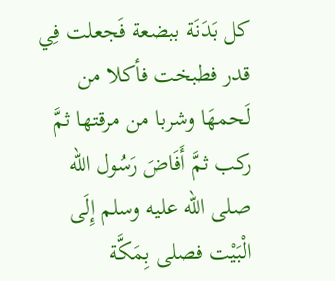كل بَدَنَة ببضعة فَجعلت فِي قدر فطبخت فأكلا من لَحمهَا وشربا من مرقتها ثمَّ ركب ثمَّ أَفَاضَ رَسُول الله صلى الله عليه وسلم إِلَى الْبَيْت فصلى بِمَكَّة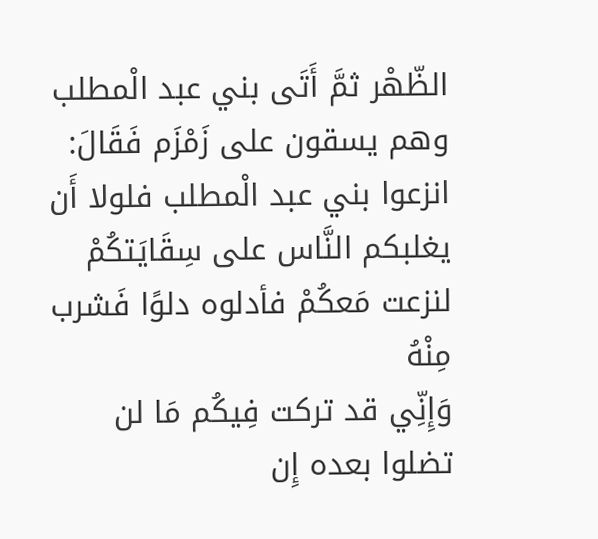الظّهْر ثمَّ أَتَى بني عبد الْمطلب وهم يسقون على زَمْزَم فَقَالَ: انزعوا بني عبد الْمطلب فلولا أَن يغلبكم النَّاس على سِقَايَتكُمْ لنزعت مَعكُمْ فأدلوه دلوًا فَشرب مِنْهُ
وَإِنِّي قد تركت فِيكُم مَا لن تضلوا بعده إِن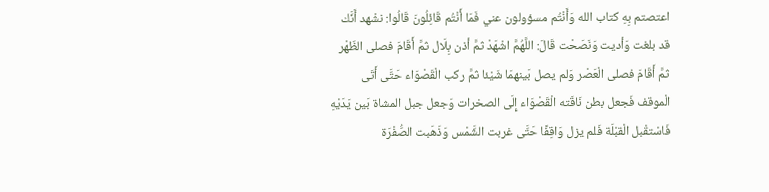اعتصتم بِهِ كتاب الله وَأَنْتُم مسؤولون عني فَمَا أَنْتُم قَائِلُونَ قَالُوا: نشْهد أَنَّك قد بلغت وَأديت وَنَصَحْت قَالَ: اللَّهُمَّ اشْهَدْ ثمَّ أذن بِلَال ثمَّ أَقَامَ فصلى الظّهْر ثمَّ أَقَامَ فصلى الْعَصْر وَلم يصل بَينهمَا شَيْئا ثمَّ ركب الْقَصْوَاء حَتَّى أَتَى الْموقف فَجعل بطن نَاقَته الْقَصْوَاء إِلَى الصخرات وَجعل جبل المشاة بَين يَدَيْهِ فَاسْتقْبل الْقبْلَة فَلم يزل وَاقِفًا حَتَّى غربت الشَّمْس وَذَهَبت الصُّفْرَة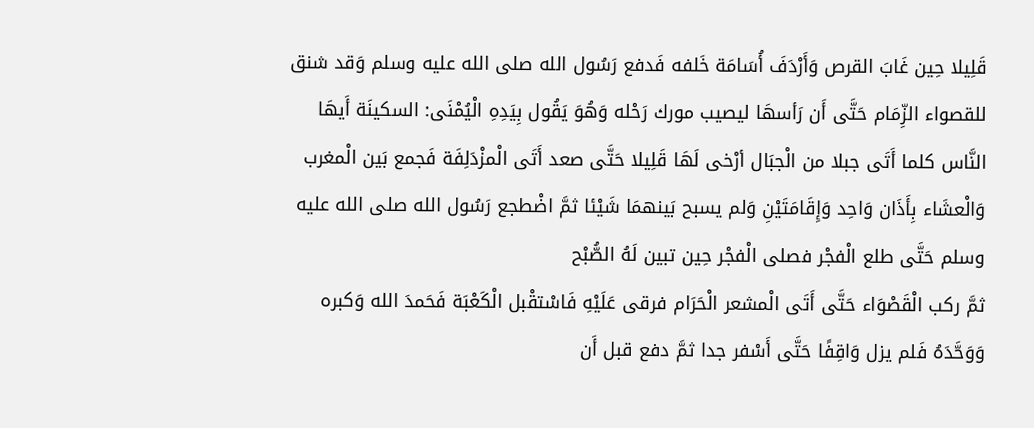قَلِيلا حِين غَابَ القرص وَأَرْدَفَ أُسَامَة خَلفه فَدفع رَسُول الله صلى الله عليه وسلم وَقد شنق للقصواء الزِّمَام حَتَّى أَن رَأسهَا ليصيب مورك رَحْله وَهُوَ يَقُول بِيَدِهِ الْيُمْنَى: السكينَة أَيهَا النَّاس كلما أَتَى جبلا من الْجبَال أرْخى لَهَا قَلِيلا حَتَّى صعد أَتَى الْمزْدَلِفَة فَجمع بَين الْمغرب وَالْعشَاء بِأَذَان وَاحِد وَإِقَامَتَيْنِ وَلم يسبح بَينهمَا شَيْئا ثمَّ اضْطجع رَسُول الله صلى الله عليه وسلم حَتَّى طلع الْفجْر فصلى الْفجْر حِين تبين لَهُ الصُّبْح
ثمَّ ركب الْقَصْوَاء حَتَّى أَتَى الْمشعر الْحَرَام فرقى عَلَيْهِ فَاسْتقْبل الْكَعْبَة فَحَمدَ الله وَكبره وَوَحَّدَهُ فَلم يزل وَاقِفًا حَتَّى أَسْفر جدا ثمَّ دفع قبل أَن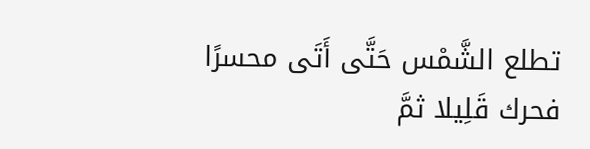تطلع الشَّمْس حَتَّى أَتَى محسرًا فحرك قَلِيلا ثمَّ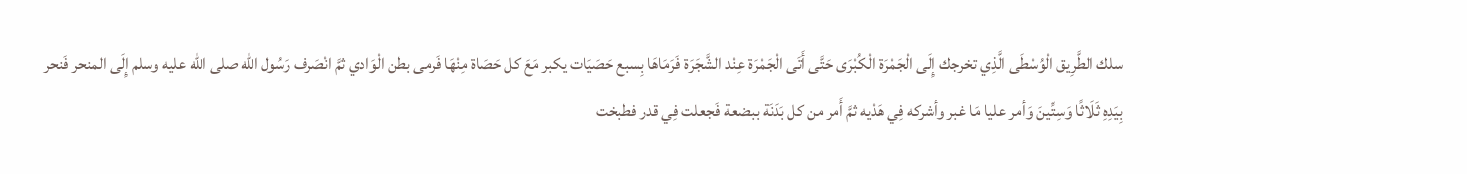سلك الطَّرِيق الْوُسْطَى الَّذِي تخرجك إِلَى الْجَمْرَة الْكُبْرَى حَتَّى أَتَى الْجَمْرَة عِنْد الشَّجَرَة فَرَمَاهَا بِسبع حَصَيَات يكبر مَعَ كل حَصَاة مِنْهَا فَرمى بطن الْوَادي ثمَّ انْصَرف رَسُول الله صلى الله عليه وسلم إِلَى المنحر فَنحر بِيَدِهِ ثَلَاثًا وَسِتِّينَ وَأمر عليا مَا غبر وأشركه فِي هَدْيه ثمَّ أَمر من كل بَدَنَة ببضعة فَجعلت فِي قدر فطبخت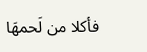فأكلا من لَحمهَا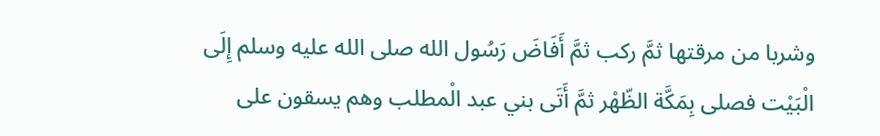وشربا من مرقتها ثمَّ ركب ثمَّ أَفَاضَ رَسُول الله صلى الله عليه وسلم إِلَى الْبَيْت فصلى بِمَكَّة الظّهْر ثمَّ أَتَى بني عبد الْمطلب وهم يسقون على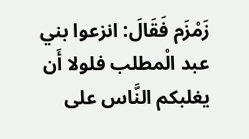زَمْزَم فَقَالَ: انزعوا بني عبد الْمطلب فلولا أَن يغلبكم النَّاس على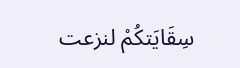سِقَايَتكُمْ لنزعت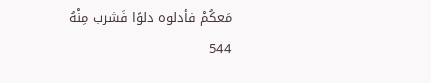مَعكُمْ فأدلوه دلوًا فَشرب مِنْهُ
544